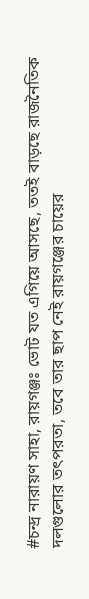#চন্দ্র নারায়ণ সাহা, রায়গঞ্জঃ ভোট যত এগিয়ে আসছে, ততই বাড়ছে রাজনৈতিক দলগুলোর তৎপরতা, তবে তার ছাপ নেই রায়গঞ্জের চায়ের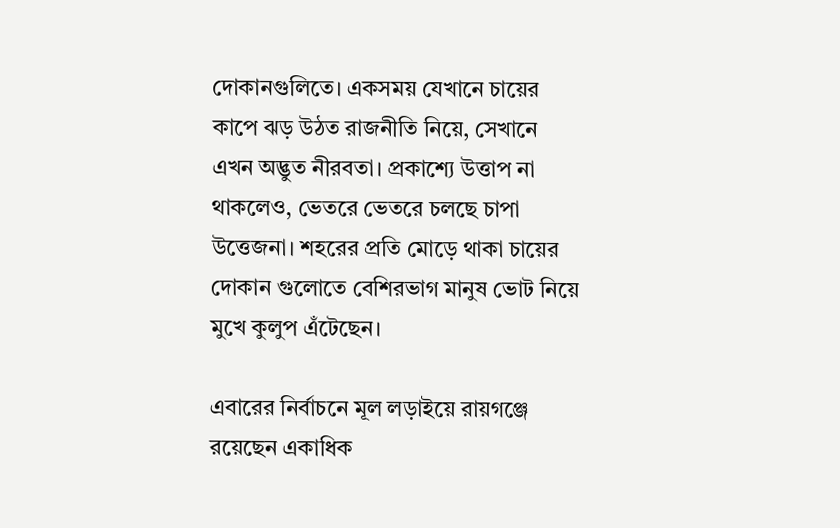দোকানগুলিতে। একসময় যেখানে চায়ের কাপে ঝড় উঠত রাজনীতি নিয়ে, সেখানে এখন অদ্ভুত নীরবতা। প্রকাশ্যে উত্তাপ না থাকলেও, ভেতরে ভেতরে চলছে চাপা উত্তেজনা। শহরের প্রতি মোড়ে থাকা চায়ের দোকান গুলোতে বেশিরভাগ মানুষ ভোট নিয়ে মুখে কুলুপ এঁটেছেন।

এবারের নির্বাচনে মূল লড়াইয়ে রায়গঞ্জে রয়েছেন একাধিক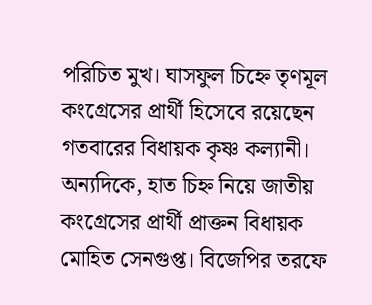পরিচিত মুখ। ঘাসফুল চিহ্নে তৃণমূল কংগ্রেসের প্রার্থী হিসেবে রয়েছেন গতবারের বিধায়ক কৃষ্ণ কল্যানী। অন্যদিকে, হাত চিহ্ন নিয়ে জাতীয় কংগ্রেসের প্রার্থী প্রাক্তন বিধায়ক মোহিত সেনগুপ্ত। বিজেপির তরফে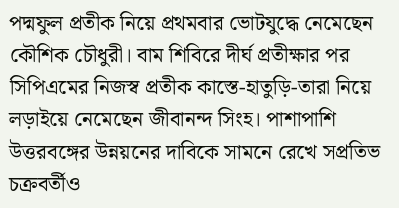পদ্মফুল প্রতীক নিয়ে প্রথমবার ভোটযুদ্ধে নেমেছেন কৌশিক চৌধুরী। বাম শিবিরে দীর্ঘ প্রতীক্ষার পর সিপিএমের নিজস্ব প্রতীক কাস্তে-হাতুড়ি-তারা নিয়ে লড়াইয়ে নেমেছেন জীবানন্দ সিংহ। পাশাপাশি উত্তরবঙ্গের উন্নয়নের দাবিকে সামনে রেখে সপ্রতিভ চক্রবর্তীও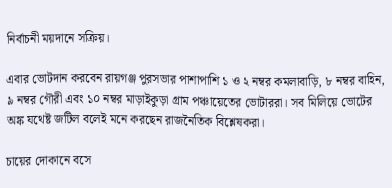নির্বাচনী ময়দানে সক্রিয়।

এবার ভোটদান করবেন রায়গঞ্জ পুরসভার পাশাপাশি ১ ও ২ নম্বর কমলাবাড়ি, ৮ নম্বর বাহিন, ৯ নম্বর গৌরী এবং ১০ নম্বর মাড়াইকুড়া গ্রাম পঞ্চায়েতের ভোটাররা। সব মিলিয়ে ভোটের অঙ্ক যথেষ্ট জটিল বলেই মনে করছেন রাজনৈতিক বিশ্লেষকরা।

চায়ের দোকানে বসে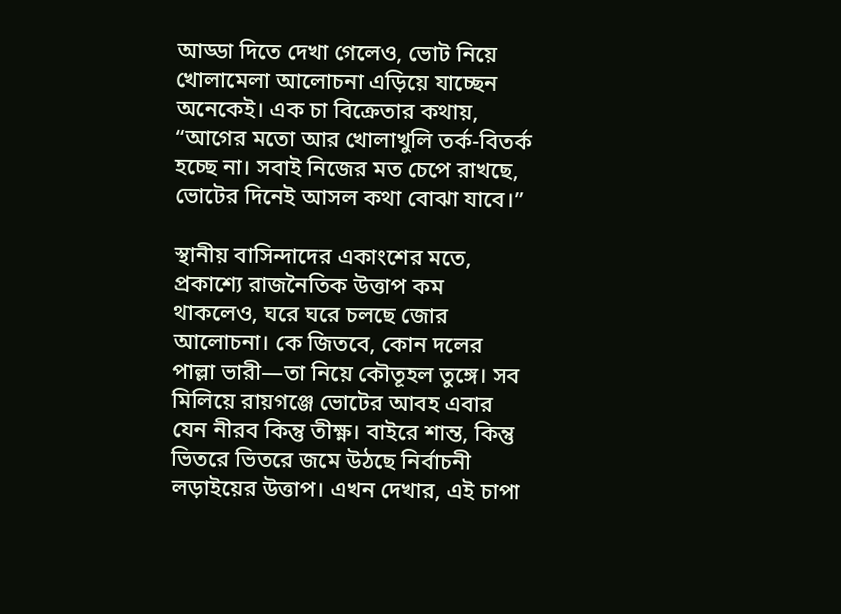আড্ডা দিতে দেখা গেলেও, ভোট নিয়ে খোলামেলা আলোচনা এড়িয়ে যাচ্ছেন অনেকেই। এক চা বিক্রেতার কথায়, “আগের মতো আর খোলাখুলি তর্ক-বিতর্ক হচ্ছে না। সবাই নিজের মত চেপে রাখছে, ভোটের দিনেই আসল কথা বোঝা যাবে।”

স্থানীয় বাসিন্দাদের একাংশের মতে, প্রকাশ্যে রাজনৈতিক উত্তাপ কম থাকলেও, ঘরে ঘরে চলছে জোর আলোচনা। কে জিতবে, কোন দলের পাল্লা ভারী—তা নিয়ে কৌতূহল তুঙ্গে। সব মিলিয়ে রায়গঞ্জে ভোটের আবহ এবার যেন নীরব কিন্তু তীক্ষ্ণ। বাইরে শান্ত, কিন্তু ভিতরে ভিতরে জমে উঠছে নির্বাচনী লড়াইয়ের উত্তাপ। এখন দেখার, এই চাপা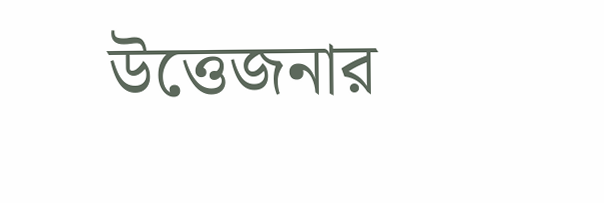উত্তেজনার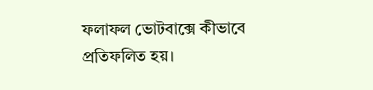ফলাফল ভোটবাক্সে কীভাবে প্রতিফলিত হয়।